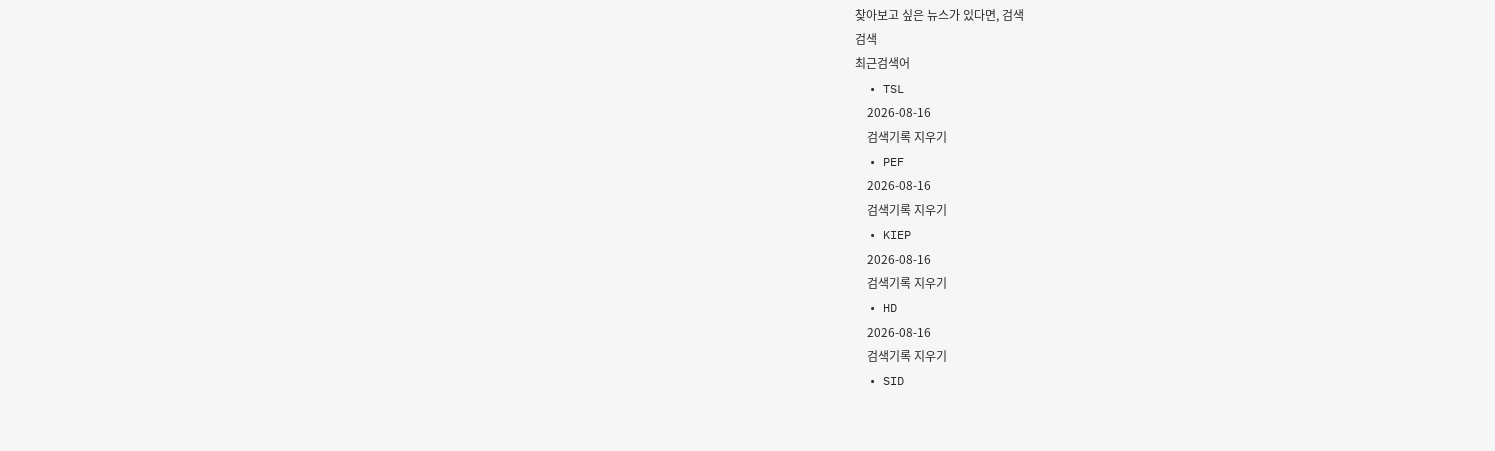찾아보고 싶은 뉴스가 있다면, 검색
검색
최근검색어
  • TSL
    2026-08-16
    검색기록 지우기
  • PEF
    2026-08-16
    검색기록 지우기
  • KIEP
    2026-08-16
    검색기록 지우기
  • HD
    2026-08-16
    검색기록 지우기
  • SID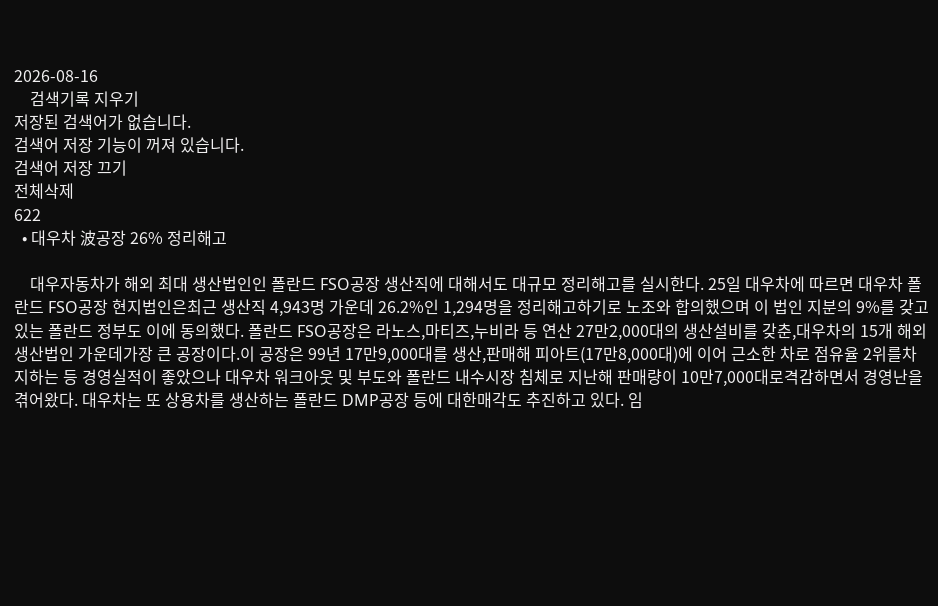2026-08-16
    검색기록 지우기
저장된 검색어가 없습니다.
검색어 저장 기능이 꺼져 있습니다.
검색어 저장 끄기
전체삭제
622
  • 대우차 波공장 26% 정리해고

    대우자동차가 해외 최대 생산법인인 폴란드 FSO공장 생산직에 대해서도 대규모 정리해고를 실시한다. 25일 대우차에 따르면 대우차 폴란드 FSO공장 현지법인은최근 생산직 4,943명 가운데 26.2%인 1,294명을 정리해고하기로 노조와 합의했으며 이 법인 지분의 9%를 갖고 있는 폴란드 정부도 이에 동의했다. 폴란드 FSO공장은 라노스,마티즈,누비라 등 연산 27만2,000대의 생산설비를 갖춘,대우차의 15개 해외 생산법인 가운데가장 큰 공장이다.이 공장은 99년 17만9,000대를 생산,판매해 피아트(17만8,000대)에 이어 근소한 차로 점유율 2위를차지하는 등 경영실적이 좋았으나 대우차 워크아웃 및 부도와 폴란드 내수시장 침체로 지난해 판매량이 10만7,000대로격감하면서 경영난을 겪어왔다. 대우차는 또 상용차를 생산하는 폴란드 DMP공장 등에 대한매각도 추진하고 있다. 임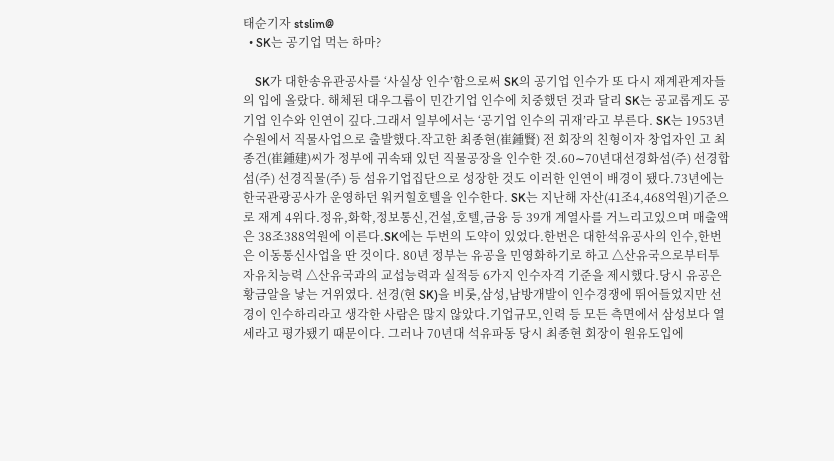태순기자 stslim@
  • SK는 공기업 먹는 하마?

    SK가 대한송유관공사를 ‘사실상 인수’함으로써 SK의 공기업 인수가 또 다시 재계관계자들의 입에 올랐다. 해체된 대우그룹이 민간기업 인수에 치중했던 것과 달리 SK는 공교롭게도 공기업 인수와 인연이 깊다.그래서 일부에서는 ‘공기업 인수의 귀재’라고 부른다. SK는 1953년 수원에서 직물사업으로 출발했다.작고한 최종현(崔鍾賢) 전 회장의 친형이자 창업자인 고 최종건(崔鍾建)씨가 정부에 귀속돼 있던 직물공장을 인수한 것.60∼70년대선경화섬(주) 선경합섬(주) 선경직물(주) 등 섬유기업집단으로 성장한 것도 이러한 인연이 배경이 됐다.73년에는 한국관광공사가 운영하던 워커힐호텔을 인수한다. SK는 지난해 자산(41조4,468억원)기준으로 재계 4위다.정유,화학,정보통신,건설,호텔,금융 등 39개 계열사를 거느리고있으며 매출액은 38조388억원에 이른다.SK에는 두번의 도약이 있었다.한번은 대한석유공사의 인수,한번은 이동통신사업을 딴 것이다. 80년 정부는 유공을 민영화하기로 하고 △산유국으로부터투자유치능력 △산유국과의 교섭능력과 실적등 6가지 인수자격 기준을 제시했다.당시 유공은 황금알을 낳는 거위였다. 선경(현 SK)을 비롯,삼성,남방개발이 인수경쟁에 뛰어들었지만 선경이 인수하리라고 생각한 사람은 많지 않았다.기업규모,인력 등 모든 측면에서 삼성보다 열세라고 평가됐기 때문이다. 그러나 70년대 석유파동 당시 최종현 회장이 원유도입에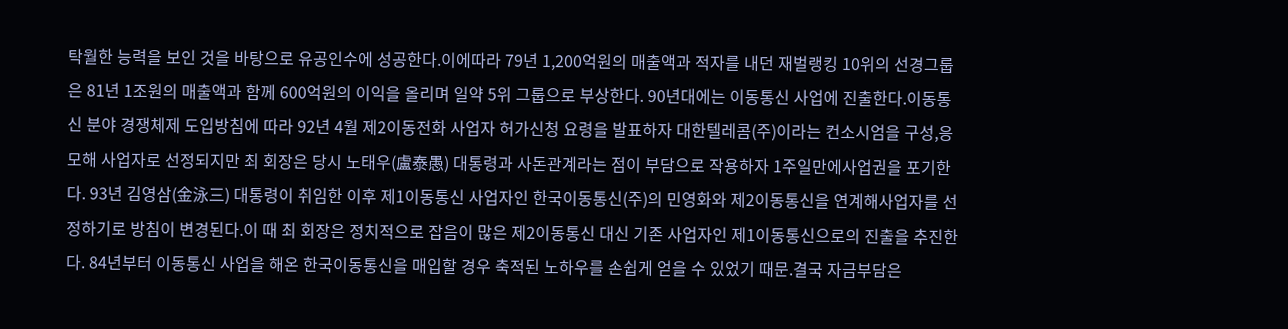탁월한 능력을 보인 것을 바탕으로 유공인수에 성공한다.이에따라 79년 1,200억원의 매출액과 적자를 내던 재벌랭킹 10위의 선경그룹은 81년 1조원의 매출액과 함께 600억원의 이익을 올리며 일약 5위 그룹으로 부상한다. 90년대에는 이동통신 사업에 진출한다.이동통신 분야 경쟁체제 도입방침에 따라 92년 4월 제2이동전화 사업자 허가신청 요령을 발표하자 대한텔레콤(주)이라는 컨소시엄을 구성,응모해 사업자로 선정되지만 최 회장은 당시 노태우(盧泰愚) 대통령과 사돈관계라는 점이 부담으로 작용하자 1주일만에사업권을 포기한다. 93년 김영삼(金泳三) 대통령이 취임한 이후 제1이동통신 사업자인 한국이동통신(주)의 민영화와 제2이동통신을 연계해사업자를 선정하기로 방침이 변경된다.이 때 최 회장은 정치적으로 잡음이 많은 제2이동통신 대신 기존 사업자인 제1이동통신으로의 진출을 추진한다. 84년부터 이동통신 사업을 해온 한국이동통신을 매입할 경우 축적된 노하우를 손쉽게 얻을 수 있었기 때문.결국 자금부담은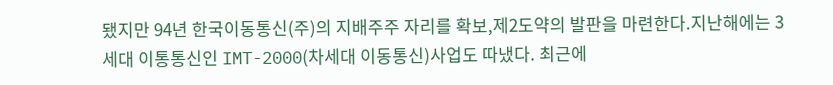됐지만 94년 한국이동통신(주)의 지배주주 자리를 확보,제2도약의 발판을 마련한다.지난해에는 3세대 이통통신인 IMT-2000(차세대 이동통신)사업도 따냈다. 최근에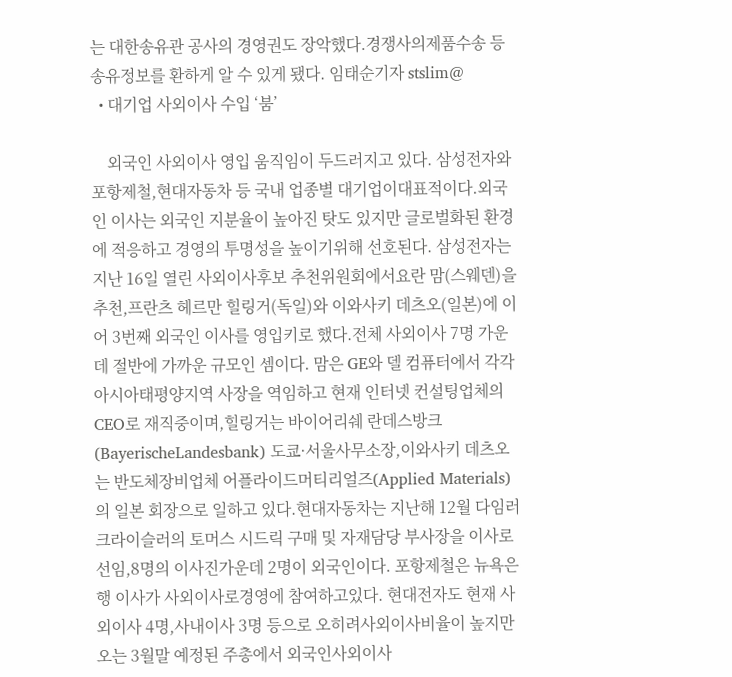는 대한송유관 공사의 경영권도 장악했다.경쟁사의제품수송 등 송유정보를 환하게 알 수 있게 됐다. 임태순기자 stslim@
  • 대기업 사외이사 수입 ‘붐’

    외국인 사외이사 영입 움직임이 두드러지고 있다. 삼성전자와 포항제철,현대자동차 등 국내 업종별 대기업이대표적이다.외국인 이사는 외국인 지분율이 높아진 탓도 있지만 글로벌화된 환경에 적응하고 경영의 투명성을 높이기위해 선호된다. 삼성전자는 지난 16일 열린 사외이사후보 추천위원회에서요란 맘(스웨덴)을 추천,프란츠 헤르만 힐링거(독일)와 이와사키 데츠오(일본)에 이어 3번째 외국인 이사를 영입키로 했다.전체 사외이사 7명 가운데 절반에 가까운 규모인 셈이다. 맘은 GE와 델 컴퓨터에서 각각 아시아태평양지역 사장을 역임하고 현재 인터넷 컨설팅업체의 CEO로 재직중이며,힐링거는 바이어리쉐 란데스방크(BayerischeLandesbank) 도쿄·서울사무소장,이와사키 데츠오는 반도체장비업체 어플라이드머티리얼즈(Applied Materials)의 일본 회장으로 일하고 있다.현대자동차는 지난해 12월 다임러크라이슬러의 토머스 시드릭 구매 및 자재담당 부사장을 이사로 선임,8명의 이사진가운데 2명이 외국인이다. 포항제철은 뉴욕은행 이사가 사외이사로경영에 참여하고있다. 현대전자도 현재 사외이사 4명,사내이사 3명 등으로 오히려사외이사비율이 높지만 오는 3월말 예정된 주총에서 외국인사외이사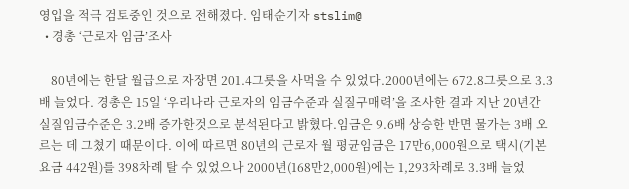영입을 적극 검토중인 것으로 전해졌다. 임태순기자 stslim@
  • 경총 ‘근로자 임금’조사

    80년에는 한달 월급으로 자장면 201.4그릇을 사먹을 수 있었다.2000년에는 672.8그릇으로 3.3배 늘었다. 경총은 15일 ‘우리나라 근로자의 임금수준과 실질구매력’을 조사한 결과 지난 20년간 실질임금수준은 3.2배 증가한것으로 분석된다고 밝혔다.임금은 9.6배 상승한 반면 물가는 3배 오르는 데 그쳤기 때문이다. 이에 따르면 80년의 근로자 월 평균임금은 17만6,000원으로 택시(기본요금 442원)를 398차례 탈 수 있었으나 2000년(168만2,000원)에는 1,293차례로 3.3배 늘었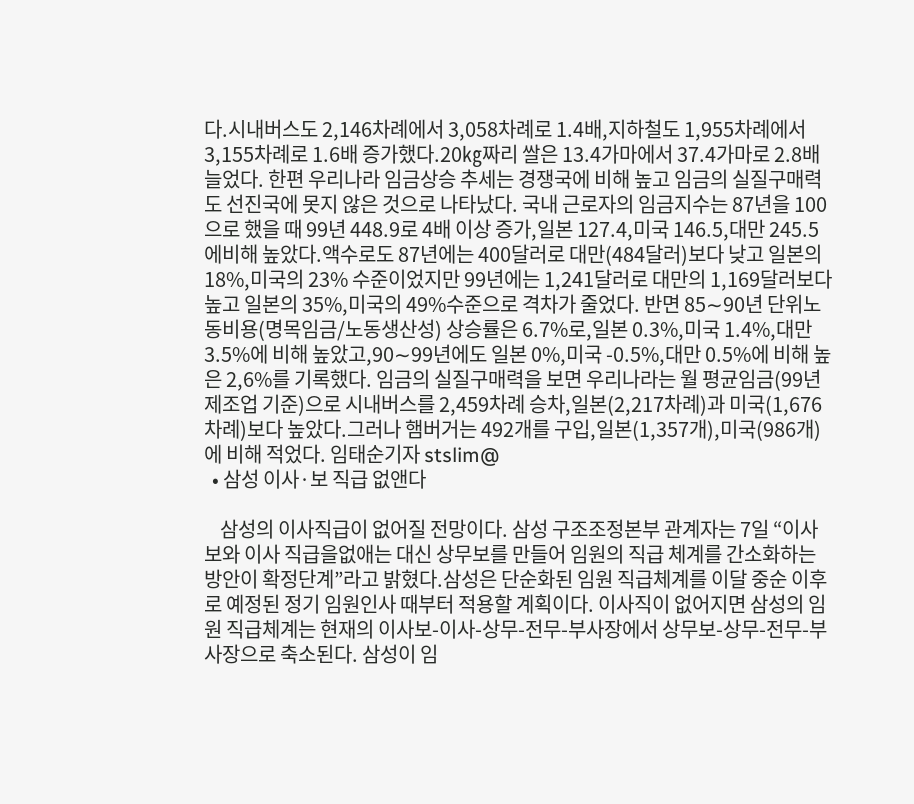다.시내버스도 2,146차례에서 3,058차례로 1.4배,지하철도 1,955차례에서 3,155차례로 1.6배 증가했다.20㎏짜리 쌀은 13.4가마에서 37.4가마로 2.8배 늘었다. 한편 우리나라 임금상승 추세는 경쟁국에 비해 높고 임금의 실질구매력도 선진국에 못지 않은 것으로 나타났다. 국내 근로자의 임금지수는 87년을 100으로 했을 때 99년 448.9로 4배 이상 증가,일본 127.4,미국 146.5,대만 245.5에비해 높았다.액수로도 87년에는 400달러로 대만(484달러)보다 낮고 일본의 18%,미국의 23% 수준이었지만 99년에는 1,241달러로 대만의 1,169달러보다 높고 일본의 35%,미국의 49%수준으로 격차가 줄었다. 반면 85∼90년 단위노동비용(명목임금/노동생산성) 상승률은 6.7%로,일본 0.3%,미국 1.4%,대만 3.5%에 비해 높았고,90∼99년에도 일본 0%,미국 -0.5%,대만 0.5%에 비해 높은 2,6%를 기록했다. 임금의 실질구매력을 보면 우리나라는 월 평균임금(99년 제조업 기준)으로 시내버스를 2,459차례 승차,일본(2,217차례)과 미국(1,676차례)보다 높았다.그러나 햄버거는 492개를 구입,일본(1,357개),미국(986개)에 비해 적었다. 임태순기자 stslim@
  • 삼성 이사·보 직급 없앤다

    삼성의 이사직급이 없어질 전망이다. 삼성 구조조정본부 관계자는 7일 “이사보와 이사 직급을없애는 대신 상무보를 만들어 임원의 직급 체계를 간소화하는 방안이 확정단계”라고 밝혔다.삼성은 단순화된 임원 직급체계를 이달 중순 이후로 예정된 정기 임원인사 때부터 적용할 계획이다. 이사직이 없어지면 삼성의 임원 직급체계는 현재의 이사보-이사-상무-전무-부사장에서 상무보-상무-전무-부사장으로 축소된다. 삼성이 임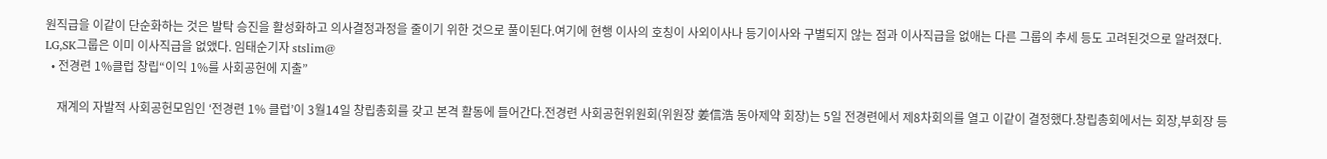원직급을 이같이 단순화하는 것은 발탁 승진을 활성화하고 의사결정과정을 줄이기 위한 것으로 풀이된다.여기에 현행 이사의 호칭이 사외이사나 등기이사와 구별되지 않는 점과 이사직급을 없애는 다른 그룹의 추세 등도 고려된것으로 알려졌다. LG,SK그룹은 이미 이사직급을 없앴다. 임태순기자 stslim@
  • 전경련 1%클럽 창립“이익 1%를 사회공헌에 지출”

    재계의 자발적 사회공헌모임인 ‘전경련 1% 클럽’이 3월14일 창립총회를 갖고 본격 활동에 들어간다.전경련 사회공헌위원회(위원장 姜信浩 동아제약 회장)는 5일 전경련에서 제8차회의를 열고 이같이 결정했다.창립총회에서는 회장,부회장 등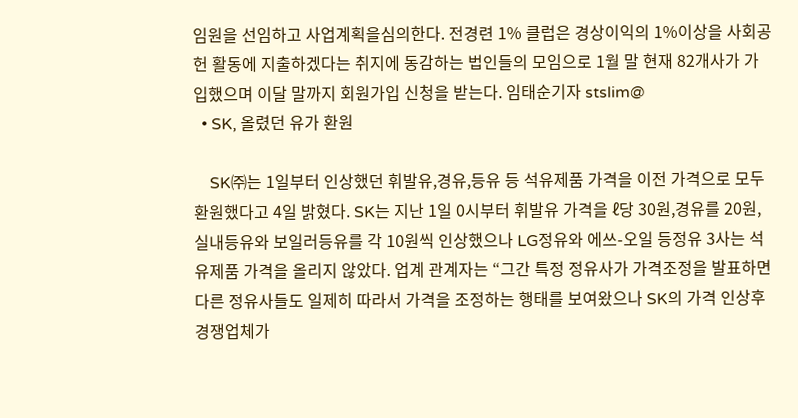임원을 선임하고 사업계획을심의한다. 전경련 1% 클럽은 경상이익의 1%이상을 사회공헌 활동에 지출하겠다는 취지에 동감하는 법인들의 모임으로 1월 말 현재 82개사가 가입했으며 이달 말까지 회원가입 신청을 받는다. 임태순기자 stslim@
  • SK, 올렸던 유가 환원

    SK㈜는 1일부터 인상했던 휘발유,경유,등유 등 석유제품 가격을 이전 가격으로 모두 환원했다고 4일 밝혔다. SK는 지난 1일 0시부터 휘발유 가격을 ℓ당 30원,경유를 20원,실내등유와 보일러등유를 각 10원씩 인상했으나 LG정유와 에쓰-오일 등정유 3사는 석유제품 가격을 올리지 않았다. 업계 관계자는 “그간 특정 정유사가 가격조정을 발표하면 다른 정유사들도 일제히 따라서 가격을 조정하는 행태를 보여왔으나 SK의 가격 인상후 경쟁업체가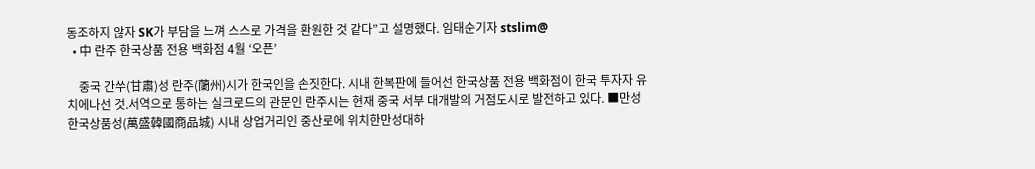동조하지 않자 SK가 부담을 느껴 스스로 가격을 환원한 것 같다”고 설명했다. 임태순기자 stslim@
  • 中 란주 한국상품 전용 백화점 4월 ‘오픈’

    중국 간쑤(甘肅)성 란주(蘭州)시가 한국인을 손짓한다. 시내 한복판에 들어선 한국상품 전용 백화점이 한국 투자자 유치에나선 것.서역으로 통하는 실크로드의 관문인 란주시는 현재 중국 서부 대개발의 거점도시로 발전하고 있다. ■만성한국상품성(萬盛韓國商品城) 시내 상업거리인 중산로에 위치한만성대하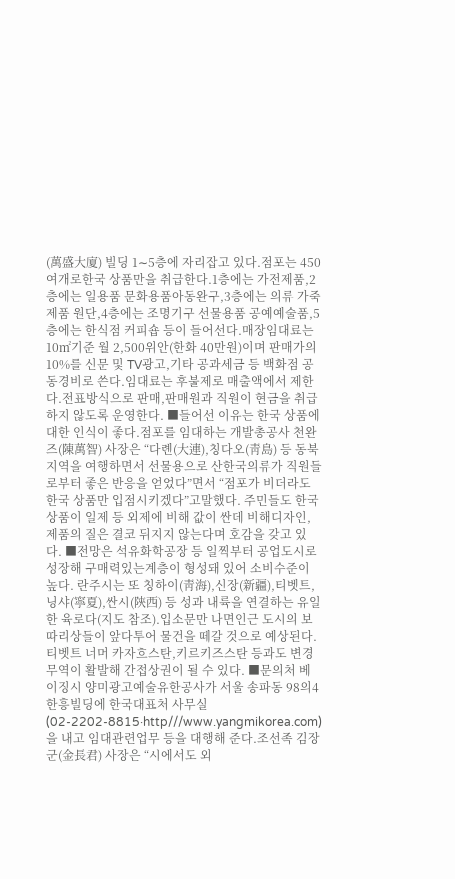(萬盛大廈) 빌딩 1∼5층에 자리잡고 있다.점포는 450여개로한국 상품만을 취급한다.1층에는 가전제품,2층에는 일용품 문화용품아동완구,3층에는 의류 가죽제품 원단,4층에는 조명기구 선물용품 공예예술품,5층에는 한식점 커피숍 등이 들어선다.매장임대료는 10㎡기준 월 2,500위안(한화 40만원)이며 판매가의 10%를 신문 및 TV광고,기타 공과세금 등 백화점 공동경비로 쓴다.임대료는 후불제로 매출액에서 제한다.전표방식으로 판매,판매원과 직원이 현금을 취급하지 않도록 운영한다. ■들어선 이유는 한국 상품에 대한 인식이 좋다.점포를 임대하는 개발총공사 천완즈(陳萬智) 사장은 “다롄(大連),칭다오(靑島) 등 동북지역을 여행하면서 선물용으로 산한국의류가 직원들로부터 좋은 반응을 얻었다”면서 “점포가 비더라도 한국 상품만 입점시키겠다”고말했다. 주민들도 한국상품이 일제 등 외제에 비해 값이 싼데 비해디자인,제품의 질은 결코 뒤지지 않는다며 호감을 갖고 있다. ■전망은 석유화학공장 등 일찍부터 공업도시로 성장해 구매력있는계층이 형성돼 있어 소비수준이 높다. 란주시는 또 칭하이(靑海),신장(新疆),티벳트,닝샤(寧夏),싼시(陝西) 등 성과 내륙을 연결하는 유일한 육로다(지도 참조).입소문만 나면인근 도시의 보따리상들이 앞다투어 물건을 떼갈 것으로 예상된다. 티벳트 너머 카자흐스탄,키르키즈스탄 등과도 변경무역이 활발해 간접상권이 될 수 있다. ■문의처 베이징시 양미광고예술유한공사가 서울 송파동 98의4 한흥빌딩에 한국대표처 사무실(02-2202-8815·http///www.yangmikorea.com)을 내고 임대관련업무 등을 대행해 준다.조선족 김장군(金長君) 사장은 “시에서도 외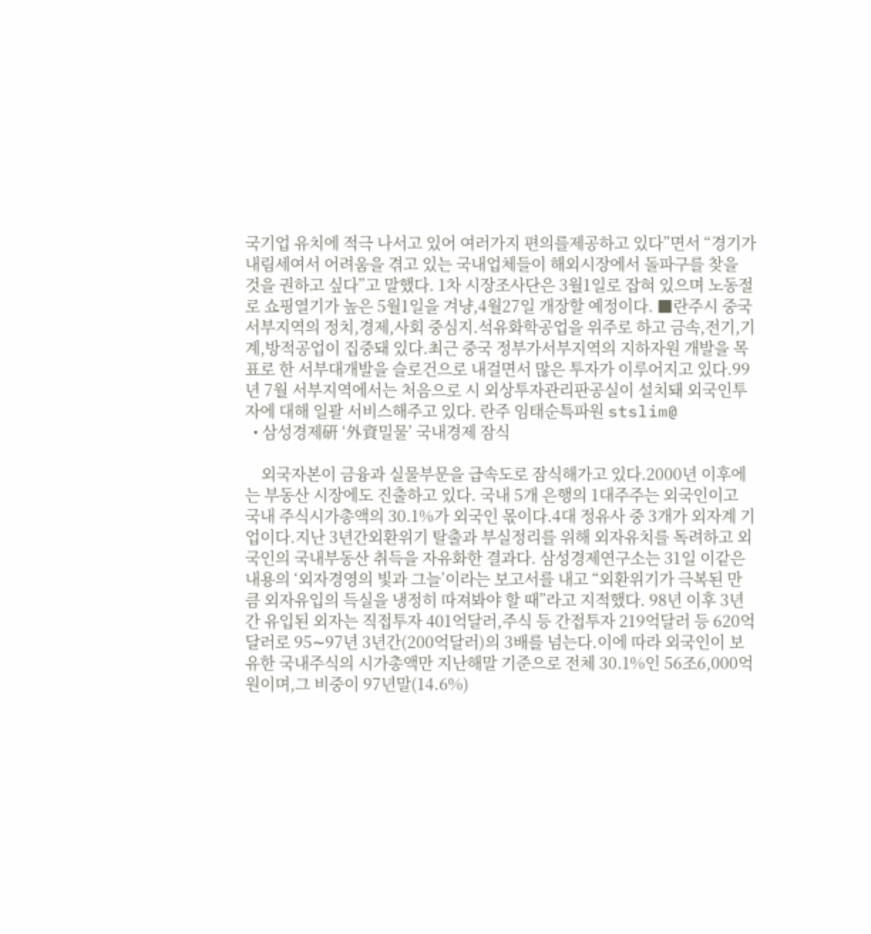국기업 유치에 적극 나서고 있어 여러가지 편의를제공하고 있다”면서 “경기가 내림세여서 어려움을 겪고 있는 국내업체들이 해외시장에서 돌파구를 찾을 것을 권하고 싶다”고 말했다. 1차 시장조사단은 3월1일로 잡혀 있으며 노동절로 쇼핑열기가 높은 5월1일을 겨냥,4월27일 개장할 예정이다. ■란주시 중국 서부지역의 정치,경제,사회 중심지.석유화학공업을 위주로 하고 금속,전기,기계,방적공업이 집중돼 있다.최근 중국 정부가서부지역의 지하자원 개발을 목표로 한 서부대개발을 슬로건으로 내걸면서 많은 투자가 이루어지고 있다.99년 7월 서부지역에서는 처음으로 시 외상투자관리판공실이 설치돼 외국인투자에 대해 일괄 서비스해주고 있다. 란주 임태순특파원 stslim@
  • 삼성경제硏 ‘外資밀물’ 국내경제 잠식

    외국자본이 금융과 실물부문을 급속도로 잠식해가고 있다.2000년 이후에는 부동산 시장에도 진출하고 있다. 국내 5개 은행의 1대주주는 외국인이고 국내 주식시가총액의 30.1%가 외국인 몫이다.4대 정유사 중 3개가 외자계 기업이다.지난 3년간외환위기 탈출과 부실정리를 위해 외자유치를 독려하고 외국인의 국내부동산 취득을 자유화한 결과다. 삼성경제연구소는 31일 이같은 내용의 ‘외자경영의 빛과 그늘’이라는 보고서를 내고 “외환위기가 극복된 만큼 외자유입의 득실을 냉정히 따져봐야 할 때”라고 지적했다. 98년 이후 3년간 유입된 외자는 직접투자 401억달러,주식 등 간접투자 219억달러 등 620억달러로 95∼97년 3년간(200억달러)의 3배를 넘는다.이에 따라 외국인이 보유한 국내주식의 시가총액만 지난해말 기준으로 전체 30.1%인 56조6,000억원이며,그 비중이 97년말(14.6%)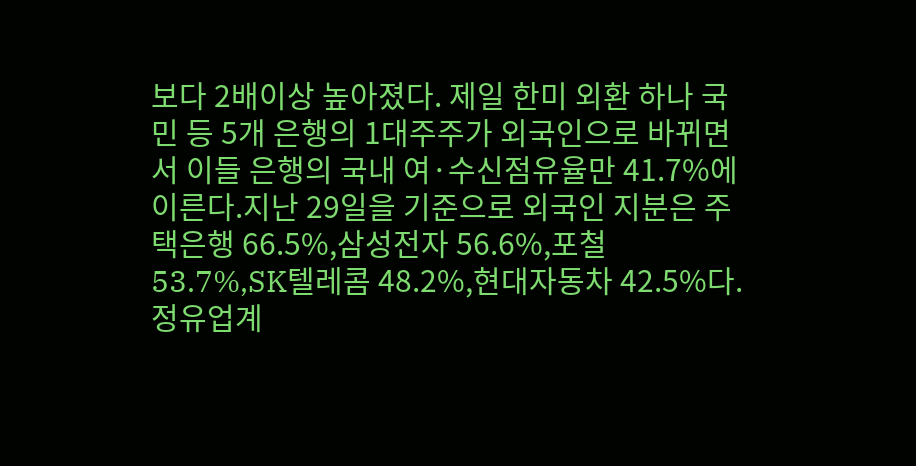보다 2배이상 높아졌다. 제일 한미 외환 하나 국민 등 5개 은행의 1대주주가 외국인으로 바뀌면서 이들 은행의 국내 여·수신점유율만 41.7%에 이른다.지난 29일을 기준으로 외국인 지분은 주택은행 66.5%,삼성전자 56.6%,포철 53.7%,SK텔레콤 48.2%,현대자동차 42.5%다. 정유업계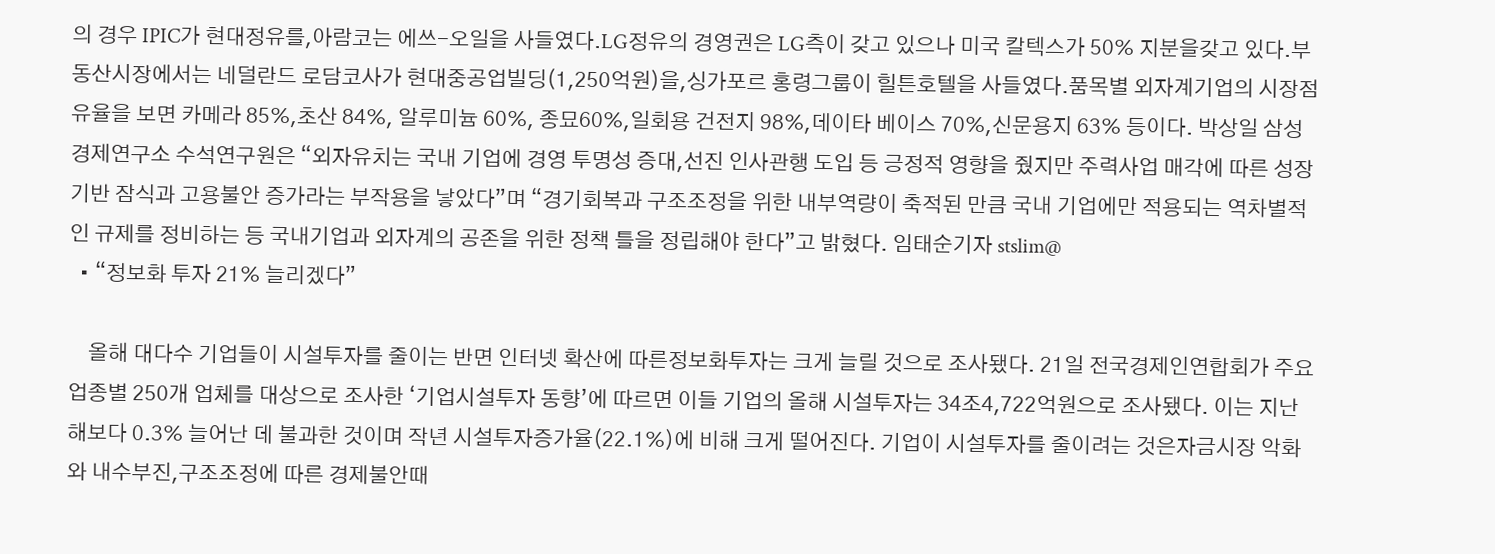의 경우 IPIC가 현대정유를,아람코는 에쓰-오일을 사들였다.LG정유의 경영권은 LG측이 갖고 있으나 미국 칼텍스가 50% 지분을갖고 있다.부동산시장에서는 네덜란드 로담코사가 현대중공업빌딩(1,250억원)을,싱가포르 홍령그룹이 힐튼호텔을 사들였다.품목별 외자계기업의 시장점유율을 보면 카메라 85%,초산 84%, 알루미늄 60%, 종묘60%,일회용 건전지 98%,데이타 베이스 70%,신문용지 63% 등이다. 박상일 삼성경제연구소 수석연구원은 “외자유치는 국내 기업에 경영 투명성 증대,선진 인사관행 도입 등 긍정적 영향을 줬지만 주력사업 매각에 따른 성장기반 잠식과 고용불안 증가라는 부작용을 낳았다”며 “경기회복과 구조조정을 위한 내부역량이 축적된 만큼 국내 기업에만 적용되는 역차별적인 규제를 정비하는 등 국내기업과 외자계의 공존을 위한 정책 틀을 정립해야 한다”고 밝혔다. 임태순기자 stslim@
  • “정보화 투자 21% 늘리겠다”

    올해 대다수 기업들이 시설투자를 줄이는 반면 인터넷 확산에 따른정보화투자는 크게 늘릴 것으로 조사됐다. 21일 전국경제인연합회가 주요 업종별 250개 업체를 대상으로 조사한 ‘기업시설투자 동향’에 따르면 이들 기업의 올해 시설투자는 34조4,722억원으로 조사됐다. 이는 지난해보다 0.3% 늘어난 데 불과한 것이며 작년 시설투자증가율(22.1%)에 비해 크게 떨어진다. 기업이 시설투자를 줄이려는 것은자금시장 악화와 내수부진,구조조정에 따른 경제불안때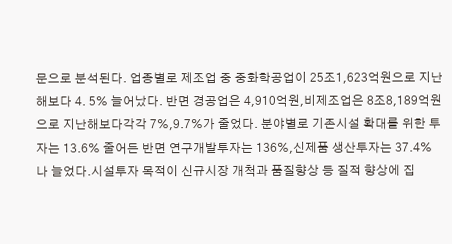문으로 분석된다. 업종별로 제조업 중 중화학공업이 25조1,623억원으로 지난해보다 4. 5% 늘어났다. 반면 경공업은 4,910억원,비제조업은 8조8,189억원으로 지난해보다각각 7%,9.7%가 줄었다. 분야별로 기존시설 확대를 위한 투자는 13.6% 줄어든 반면 연구개발투자는 136%,신제품 생산투자는 37.4%나 늘었다.시설투자 목적이 신규시장 개척과 품질향상 등 질적 향상에 집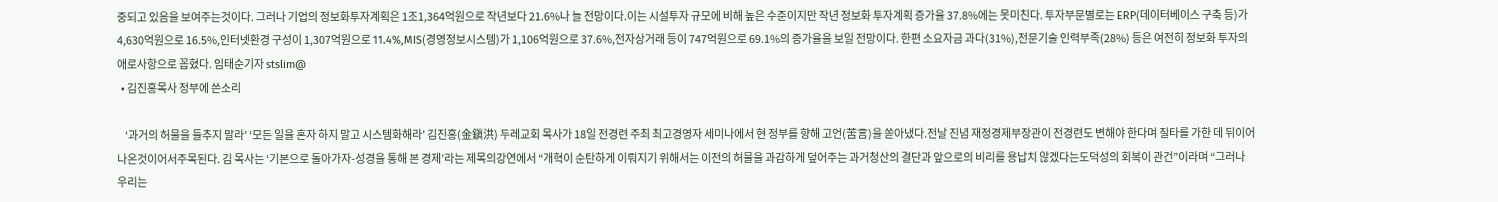중되고 있음을 보여주는것이다. 그러나 기업의 정보화투자계획은 1조1,364억원으로 작년보다 21.6%나 늘 전망이다.이는 시설투자 규모에 비해 높은 수준이지만 작년 정보화 투자계획 증가율 37.8%에는 못미친다. 투자부문별로는 ERP(데이터베이스 구축 등)가 4,630억원으로 16.5%,인터넷환경 구성이 1,307억원으로 11.4%,MIS(경영정보시스템)가 1,106억원으로 37.6%,전자상거래 등이 747억원으로 69.1%의 증가율을 보일 전망이다. 한편 소요자금 과다(31%),전문기술 인력부족(28%) 등은 여전히 정보화 투자의 애로사항으로 꼽혔다. 임태순기자 stslim@
  • 김진홍목사 정부에 쓴소리

    ‘과거의 허물을 들추지 말라’ ‘모든 일을 혼자 하지 말고 시스템화해라’ 김진홍(金鎭洪) 두레교회 목사가 18일 전경련 주최 최고경영자 세미나에서 현 정부를 향해 고언(苦言)을 쏟아냈다.전날 진념 재정경제부장관이 전경련도 변해야 한다며 질타를 가한 데 뒤이어 나온것이어서주목된다. 김 목사는 ‘기본으로 돌아가자-성경을 통해 본 경제’라는 제목의강연에서 “개혁이 순탄하게 이뤄지기 위해서는 이전의 허물을 과감하게 덮어주는 과거청산의 결단과 앞으로의 비리를 용납치 않겠다는도덕성의 회복이 관건”이라며 “그러나 우리는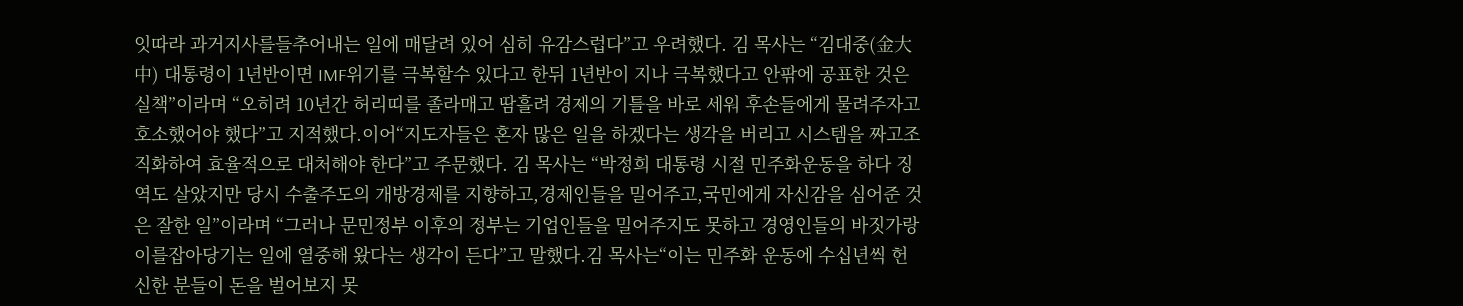잇따라 과거지사를들추어내는 일에 매달려 있어 심히 유감스럽다”고 우려했다. 김 목사는 “김대중(金大中) 대통령이 1년반이면 IMF위기를 극복할수 있다고 한뒤 1년반이 지나 극복했다고 안팎에 공표한 것은 실책”이라며 “오히려 10년간 허리띠를 졸라매고 땀흘려 경제의 기틀을 바로 세워 후손들에게 물려주자고 호소했어야 했다”고 지적했다.이어“지도자들은 혼자 많은 일을 하겠다는 생각을 버리고 시스템을 짜고조직화하여 효율적으로 대처해야 한다”고 주문했다. 김 목사는 “박정희 대통령 시절 민주화운동을 하다 징역도 살았지만 당시 수출주도의 개방경제를 지향하고,경제인들을 밀어주고,국민에게 자신감을 심어준 것은 잘한 일”이라며 “그러나 문민정부 이후의 정부는 기업인들을 밀어주지도 못하고 경영인들의 바짓가랑이를잡아당기는 일에 열중해 왔다는 생각이 든다”고 말했다.김 목사는“이는 민주화 운동에 수십년씩 헌신한 분들이 돈을 벌어보지 못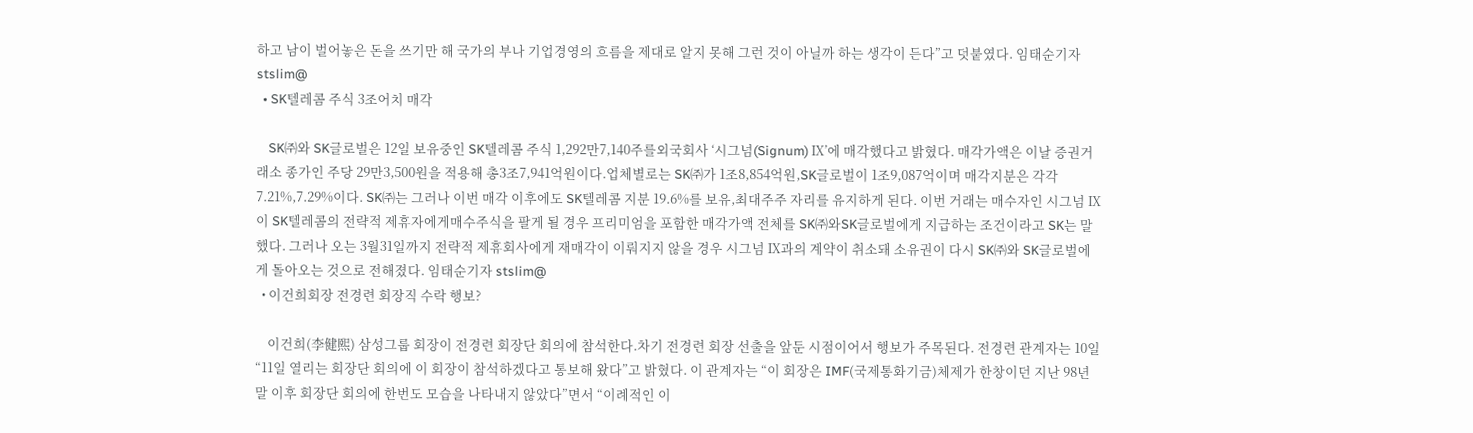하고 남이 벌어놓은 돈을 쓰기만 해 국가의 부나 기업경영의 흐름을 제대로 알지 못해 그런 것이 아닐까 하는 생각이 든다”고 덧붙였다. 임태순기자 stslim@
  • SK텔레콤 주식 3조어치 매각

    SK㈜와 SK글로벌은 12일 보유중인 SK텔레콤 주식 1,292만7,140주를외국회사 ‘시그넘(Signum) Ⅸ’에 매각했다고 밝혔다. 매각가액은 이날 증권거래소 종가인 주당 29만3,500원을 적용해 총3조7,941억원이다.업체별로는 SK㈜가 1조8,854억원,SK글로벌이 1조9,087억이며 매각지분은 각각 7.21%,7.29%이다. SK㈜는 그러나 이번 매각 이후에도 SK텔레콤 지분 19.6%를 보유,최대주주 자리를 유지하게 된다. 이번 거래는 매수자인 시그넘 Ⅸ이 SK텔레콤의 전략적 제휴자에게매수주식을 팔게 될 경우 프리미엄을 포함한 매각가액 전체를 SK㈜와SK글로벌에게 지급하는 조건이라고 SK는 말했다. 그러나 오는 3월31일까지 전략적 제휴회사에게 재매각이 이뤄지지 않을 경우 시그넘 Ⅸ과의 계약이 취소돼 소유권이 다시 SK㈜와 SK글로벌에게 돌아오는 것으로 전해졌다. 임태순기자 stslim@
  • 이건희회장 전경련 회장직 수락 행보?

    이건희(李健熙) 삼성그룹 회장이 전경련 회장단 회의에 참석한다.차기 전경련 회장 선출을 앞둔 시점이어서 행보가 주목된다. 전경련 관계자는 10일 “11일 열리는 회장단 회의에 이 회장이 참석하겠다고 통보해 왔다”고 밝혔다. 이 관계자는 “이 회장은 IMF(국제통화기금)체제가 한창이던 지난 98년 말 이후 회장단 회의에 한번도 모습을 나타내지 않았다”면서 “이례적인 이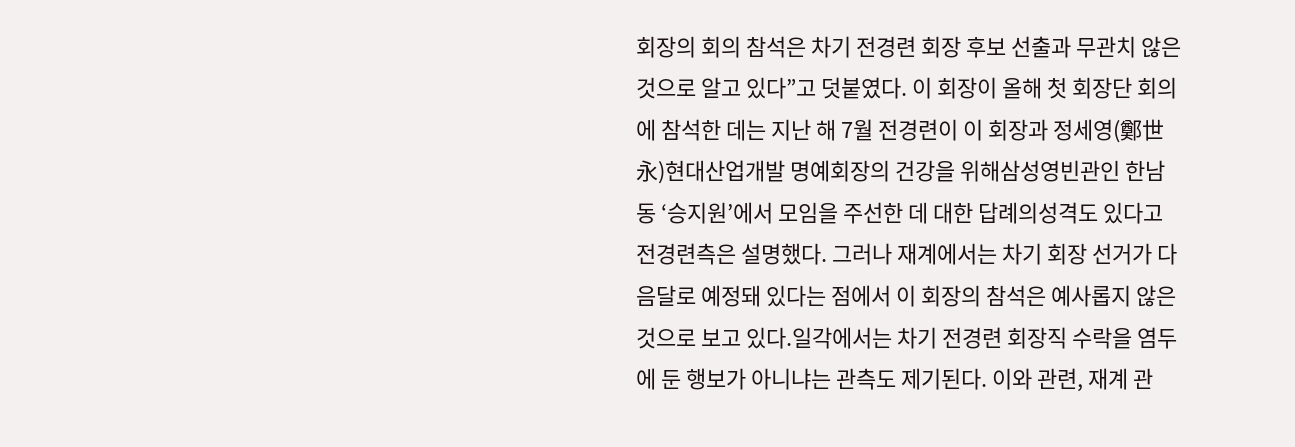회장의 회의 참석은 차기 전경련 회장 후보 선출과 무관치 않은 것으로 알고 있다”고 덧붙였다. 이 회장이 올해 첫 회장단 회의에 참석한 데는 지난 해 7월 전경련이 이 회장과 정세영(鄭世永)현대산업개발 명예회장의 건강을 위해삼성영빈관인 한남동 ‘승지원’에서 모임을 주선한 데 대한 답례의성격도 있다고 전경련측은 설명했다. 그러나 재계에서는 차기 회장 선거가 다음달로 예정돼 있다는 점에서 이 회장의 참석은 예사롭지 않은 것으로 보고 있다.일각에서는 차기 전경련 회장직 수락을 염두에 둔 행보가 아니냐는 관측도 제기된다. 이와 관련, 재계 관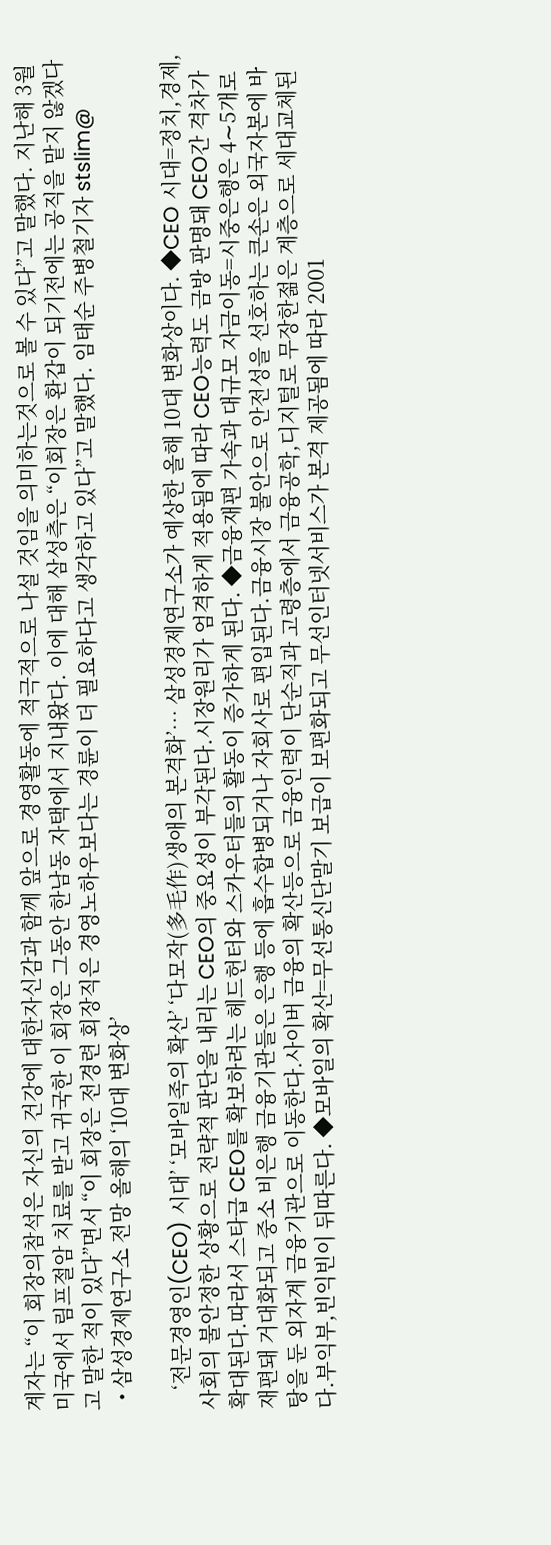계자는 “이 회장의참석은 자신의 건강에 대한자신감과 함께 앞으로 경영활동에 적극적으로 나설 것임을 의미하는것으로 볼 수 있다”고 말했다. 지난해 3월 미국에서 림프절암 치료를 받고 귀국한 이 회장은 그동안 한남동 자택에서 지내왔다. 이에 대해 삼성측은 “이회장은 환갑이 되기전에는 공직을 맡지 않겠다고 말한 적이 있다”면서 “이 회장은 전경련 회장직은 경영노하우보다는 경륜이 더 필요하다고 생각하고 있다”고 말했다. 임태순 주병철기자 stslim@
  • 삼성경제연구소 전망 올해의 ‘10대 변화상’

    ‘전문경영인(CEO) 시대’ ‘모바일족의 확산’ ‘다모작(多毛作)생애의 본격화’… 삼성경제연구소가 예상한 올해 10대 변화상이다. ◆CEO 시대=정치,경제,사회의 불안정한 상황으로 전략적 판단을 내리는 CEO의 중요성이 부각된다.시장원리가 엄격하게 적용됨에 따라 CEO능력도 금방 판명돼 CEO간 격차가 확대된다.따라서 스타급 CEO를 확보하려는 헤드헌터와 스카우터들의 활동이 증가하게 된다. ◆금융재편 가속과 대규모 자금이동=시중은행은 4∼5개로 재편돼 거대화되고 중소 비은행 금융기관들은 은행 등에 흡수합병되거나 자회사로 편입된다.금융시장 불안으로 안전성을 선호하는 큰손은 외국자본에 바탕을 둔 외자계 금융기관으로 이동한다.사이버 금융의 확산등으로 금융인력이 단순직과 고령층에서 금융공학,디지털로 무장한젊은 계층으로 세대교체된다.부익부,빈익빈이 뒤따른다. ◆모바일의 확산=무선통신단말기 보급이 보편화되고 무선인터넷서비스가 본격 제공됨에 따라 2001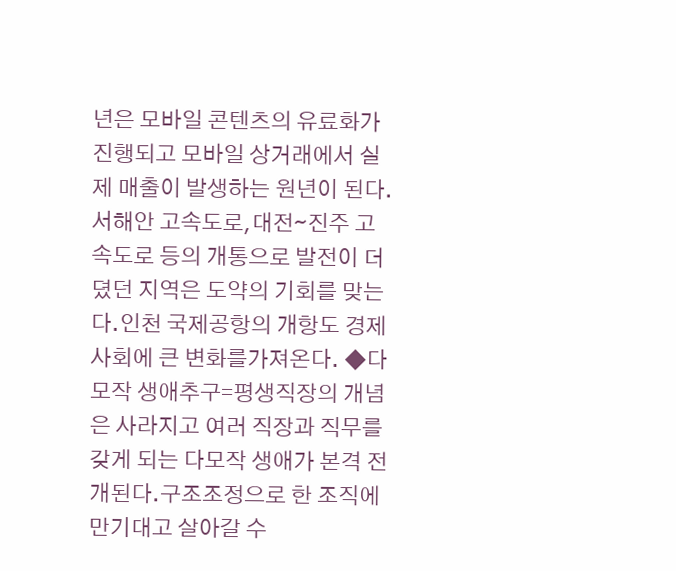년은 모바일 콘텐츠의 유료화가 진행되고 모바일 상거래에서 실제 매출이 발생하는 원년이 된다.서해안 고속도로,대전∼진주 고속도로 등의 개통으로 발전이 더뎠던 지역은 도약의 기회를 맞는다.인천 국제공항의 개항도 경제사회에 큰 변화를가져온다. ◆다모작 생애추구=평생직장의 개념은 사라지고 여러 직장과 직무를갖게 되는 다모작 생애가 본격 전개된다.구조조정으로 한 조직에만기대고 살아갈 수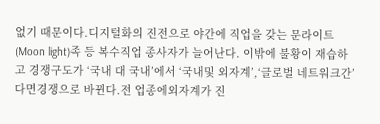없기 때문이다.디지털화의 진전으로 야간에 직업을 갖는 문라이트(Moon light)족 등 복수직업 종사자가 늘어난다. 이밖에 불황이 재습하고 경쟁구도가 ‘국내 대 국내’에서 ‘국내및 외자계’,‘글로벌 네트워크간’ 다면경쟁으로 바뀐다.전 업종에외자계가 진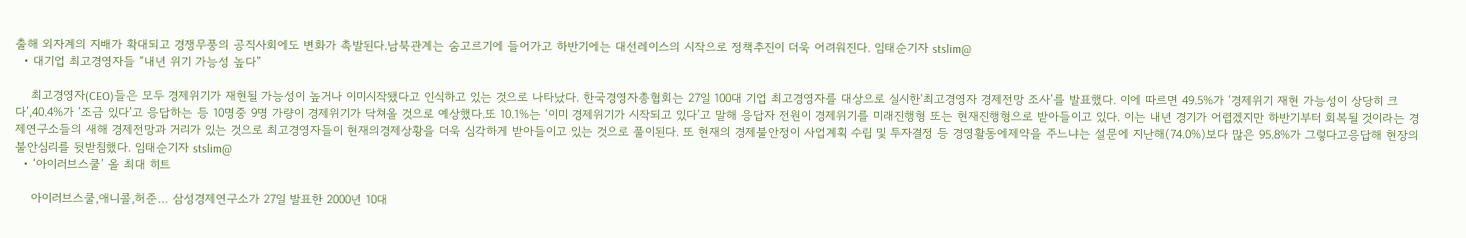출해 외자계의 지배가 확대되고 경쟁무풍의 공직사회에도 변화가 촉발된다.남북관계는 숨고르기에 들어가고 하반기에는 대선레이스의 시작으로 정책추진이 더욱 어려워진다. 임태순기자 stslim@
  • 대기업 최고경영자들 “내년 위기 가능성 높다”

    최고경영자(CEO)들은 모두 경제위기가 재현될 가능성이 높거나 이미시작됐다고 인식하고 있는 것으로 나타났다. 한국경영자총협회는 27일 100대 기업 최고경영자를 대상으로 실시한‘최고경영자 경제전망 조사’를 발표했다. 이에 따르면 49.5%가 ‘경제위기 재현 가능성이 상당히 크다’,40.4%가 ‘조금 있다’고 응답하는 등 10명중 9명 가량이 경제위기가 닥쳐올 것으로 예상했다.또 10.1%는 ‘이미 경제위기가 시작되고 있다’고 말해 응답자 전원이 경제위기를 미래진행형 또는 현재진행형으로 받아들이고 있다. 이는 내년 경기가 어렵겠지만 하반기부터 회복될 것이라는 경제연구소들의 새해 경제전망과 거리가 있는 것으로 최고경영자들이 현재의경제상황을 더욱 심각하게 받아들이고 있는 것으로 풀이된다. 또 현재의 경제불안정이 사업계획 수립 및 투자결정 등 경영활동에제약을 주느냐는 설문에 지난해(74.0%)보다 많은 95.8%가 그렇다고응답해 현장의 불안심리를 뒷받침했다. 임태순기자 stslim@
  • ‘아이러브스쿨’ 올 최대 히트

    아이러브스쿨,애니콜,허준… 삼성경제연구소가 27일 발표한 2000년 10대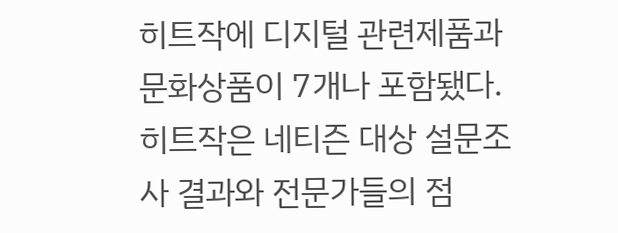히트작에 디지털 관련제품과 문화상품이 7개나 포함됐다.히트작은 네티즌 대상 설문조사 결과와 전문가들의 점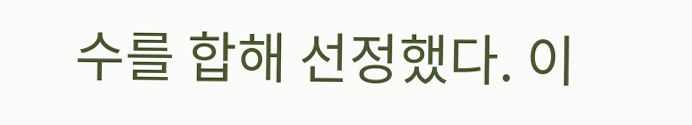수를 합해 선정했다. 이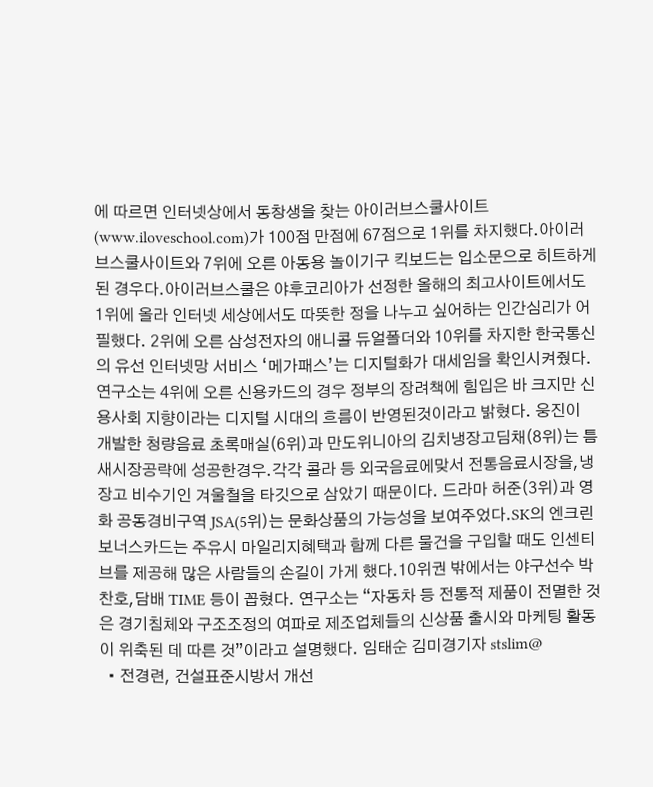에 따르면 인터넷상에서 동창생을 찾는 아이러브스쿨사이트(www.iloveschool.com)가 100점 만점에 67점으로 1위를 차지했다.아이러브스쿨사이트와 7위에 오른 아동용 놀이기구 킥보드는 입소문으로 히트하게 된 경우다.아이러브스쿨은 야후코리아가 선정한 올해의 최고사이트에서도 1위에 올라 인터넷 세상에서도 따뜻한 정을 나누고 싶어하는 인간심리가 어필했다. 2위에 오른 삼성전자의 애니콜 듀얼폴더와 10위를 차지한 한국통신의 유선 인터넷망 서비스 ‘메가패스’는 디지털화가 대세임을 확인시켜줬다.연구소는 4위에 오른 신용카드의 경우 정부의 장려책에 힘입은 바 크지만 신용사회 지향이라는 디지털 시대의 흐름이 반영된것이라고 밝혔다. 웅진이 개발한 청량음료 초록매실(6위)과 만도위니아의 김치냉장고딤채(8위)는 틈새시장공략에 성공한경우.각각 콜라 등 외국음료에맞서 전통음료시장을,냉장고 비수기인 겨울철을 타깃으로 삼았기 때문이다. 드라마 허준(3위)과 영화 공동경비구역 JSA(5위)는 문화상품의 가능성을 보여주었다.SK의 엔크린보너스카드는 주유시 마일리지혜택과 함께 다른 물건을 구입할 때도 인센티브를 제공해 많은 사람들의 손길이 가게 했다.10위권 밖에서는 야구선수 박찬호,담배 TIME 등이 꼽혔다. 연구소는 “자동차 등 전통적 제품이 전멸한 것은 경기침체와 구조조정의 여파로 제조업체들의 신상품 출시와 마케팅 활동이 위축된 데 따른 것”이라고 설명했다. 임태순 김미경기자 stslim@
  • 전경련, 건설표준시방서 개선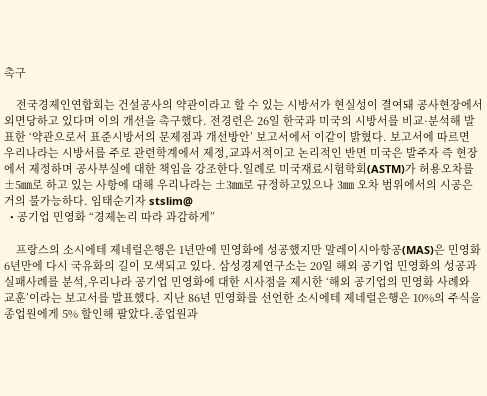촉구

    전국경제인연합회는 건설공사의 약관이라고 할 수 있는 시방서가 현실성이 결여돼 공사현장에서 외면당하고 있다며 이의 개선을 촉구했다. 전경련은 26일 한국과 미국의 시방서를 비교·분석해 발표한 ‘약관으로서 표준시방서의 문제점과 개선방안’ 보고서에서 이같이 밝혔다. 보고서에 따르면 우리나라는 시방서를 주로 관련학계에서 제정,교과서적이고 논리적인 반면 미국은 발주자 즉 현장에서 제정하며 공사부실에 대한 책임을 강조한다.일례로 미국재료시험학회(ASTM)가 허용오차를 ±5㎜로 하고 있는 사항에 대해 우리나라는 ±3㎜로 규정하고있으나 3㎜ 오차 범위에서의 시공은 거의 불가능하다. 임태순기자 stslim@
  • 공기업 민영화 “경제논리 따라 과감하게”

    프랑스의 소시에테 제네럴은행은 1년만에 민영화에 성공했지만 말레이시아항공(MAS)은 민영화 6년만에 다시 국유화의 길이 모색되고 있다. 삼성경제연구소는 20일 해외 공기업 민영화의 성공과 실패사례를 분석,우리나라 공기업 민영화에 대한 시사점을 제시한 ‘해외 공기업의 민영화 사례와 교훈’이라는 보고서를 발표했다. 지난 86년 민영화를 선언한 소시에테 제네럴은행은 10%의 주식을 종업원에게 5% 할인해 팔았다.종업원과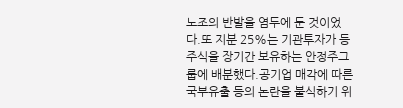노조의 반발을 염두에 둔 것이었다.또 지분 25%는 기관투자가 등 주식을 장기간 보유하는 안정주그룹에 배분했다.공기업 매각에 따른 국부유출 등의 논란을 불식하기 위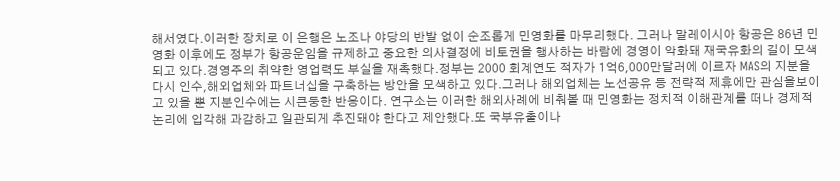해서였다.이러한 장치로 이 은행은 노조나 야당의 반발 없이 순조롭게 민영화를 마무리했다. 그러나 말레이시아 항공은 86년 민영화 이후에도 정부가 항공운임을 규제하고 중요한 의사결정에 비토권을 행사하는 바람에 경영이 악화돼 재국유화의 길이 모색되고 있다.경영주의 취약한 영업력도 부실을 재촉했다.정부는 2000 회계연도 적자가 1억6,000만달러에 이르자 MAS의 지분을 다시 인수,해외업체와 파트너십을 구축하는 방안을 모색하고 있다.그러나 해외업체는 노선공유 등 전략적 제휴에만 관심을보이고 있을 뿐 지분인수에는 시큰둥한 반응이다. 연구소는 이러한 해외사례에 비춰볼 때 민영화는 정치적 이해관계를 떠나 경제적 논리에 입각해 과감하고 일관되게 추진돼야 한다고 제안했다.또 국부유출이나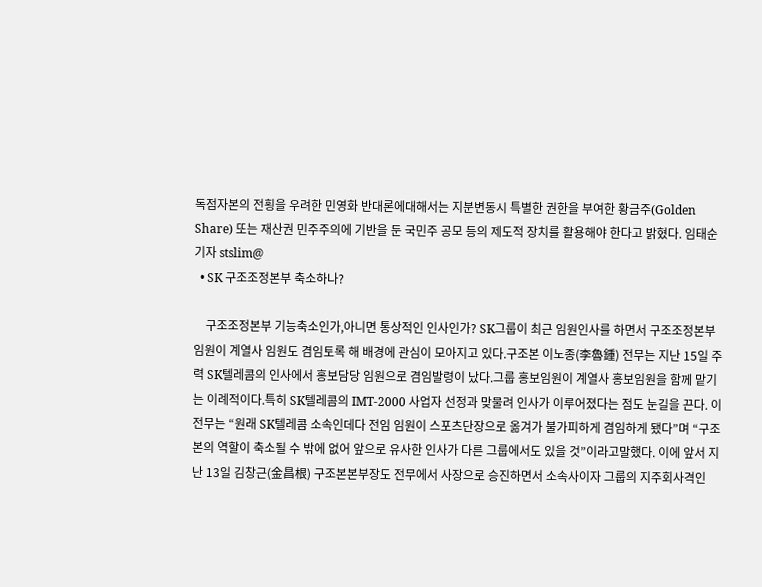독점자본의 전횡을 우려한 민영화 반대론에대해서는 지분변동시 특별한 권한을 부여한 황금주(Golden Share) 또는 재산권 민주주의에 기반을 둔 국민주 공모 등의 제도적 장치를 활용해야 한다고 밝혔다. 임태순기자 stslim@
  • SK 구조조정본부 축소하나?

    구조조정본부 기능축소인가,아니면 통상적인 인사인가? SK그룹이 최근 임원인사를 하면서 구조조정본부 임원이 계열사 임원도 겸임토록 해 배경에 관심이 모아지고 있다.구조본 이노종(李魯鍾) 전무는 지난 15일 주력 SK텔레콤의 인사에서 홍보담당 임원으로 겸임발령이 났다.그룹 홍보임원이 계열사 홍보임원을 함께 맡기는 이례적이다.특히 SK텔레콤의 IMT-2000 사업자 선정과 맞물려 인사가 이루어졌다는 점도 눈길을 끈다. 이 전무는 “원래 SK텔레콤 소속인데다 전임 임원이 스포츠단장으로 옮겨가 불가피하게 겸임하게 됐다”며 “구조본의 역할이 축소될 수 밖에 없어 앞으로 유사한 인사가 다른 그룹에서도 있을 것”이라고말했다. 이에 앞서 지난 13일 김창근(金昌根) 구조본본부장도 전무에서 사장으로 승진하면서 소속사이자 그룹의 지주회사격인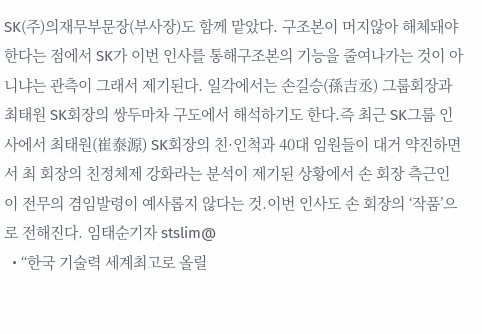SK(주)의재무부문장(부사장)도 함께 맡았다. 구조본이 머지않아 해체돼야 한다는 점에서 SK가 이번 인사를 통해구조본의 기능을 줄여나가는 것이 아니냐는 관측이 그래서 제기된다. 일각에서는 손길승(孫吉丞) 그룹회장과 최태원 SK회장의 쌍두마차 구도에서 해석하기도 한다.즉 최근 SK그룹 인사에서 최태원(崔泰源) SK회장의 친·인척과 40대 임원들이 대거 약진하면서 최 회장의 친정체제 강화라는 분석이 제기된 상황에서 손 회장 측근인 이 전무의 겸임발령이 예사롭지 않다는 것.이번 인사도 손 회장의 ‘작품’으로 전해진다. 임태순기자 stslim@
  • “한국 기술력 세계최고로 올릴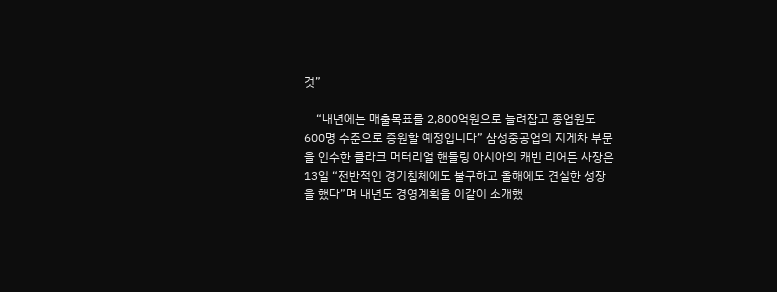것”

    “내년에는 매출목표를 2,800억원으로 늘려잡고 종업원도 600명 수준으로 증원할 예정입니다” 삼성중공업의 지게차 부문을 인수한 클라크 머터리얼 핸들링 아시아의 캐빈 리어든 사장은 13일 “전반적인 경기침체에도 불구하고 올해에도 견실한 성장을 했다”며 내년도 경영계획을 이같이 소개했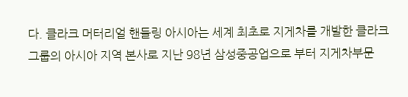다. 클라크 머터리얼 핸들링 아시아는 세계 최초로 지게차를 개발한 클라크 그룹의 아시아 지역 본사로 지난 98년 삼성중공업으로 부터 지게차부문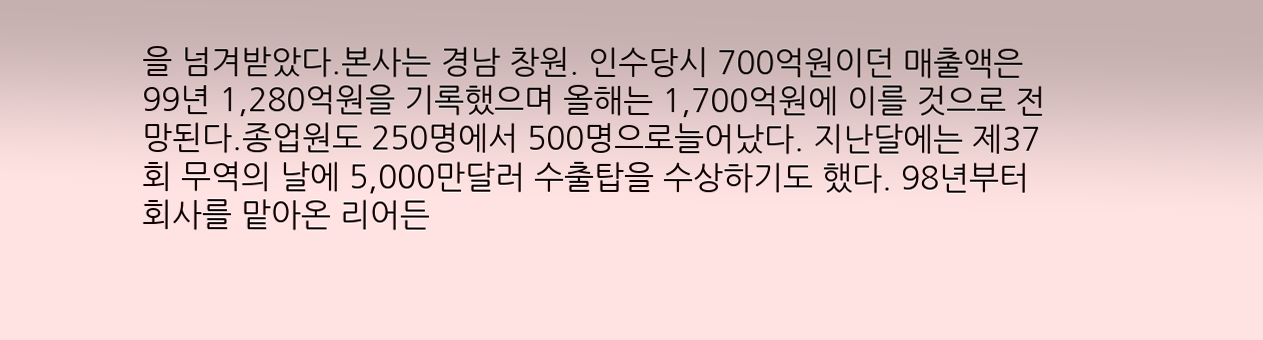을 넘겨받았다.본사는 경남 창원. 인수당시 700억원이던 매출액은 99년 1,280억원을 기록했으며 올해는 1,700억원에 이를 것으로 전망된다.종업원도 250명에서 500명으로늘어났다. 지난달에는 제37회 무역의 날에 5,000만달러 수출탑을 수상하기도 했다. 98년부터 회사를 맡아온 리어든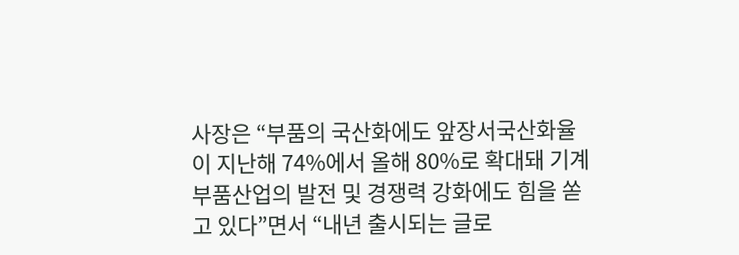사장은 “부품의 국산화에도 앞장서국산화율이 지난해 74%에서 올해 80%로 확대돼 기계 부품산업의 발전 및 경쟁력 강화에도 힘을 쏟고 있다”면서 “내년 출시되는 글로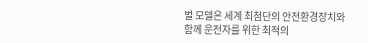벌 모델은 세계 최첨단의 안전환경장치와 함께 운전자를 위한 최적의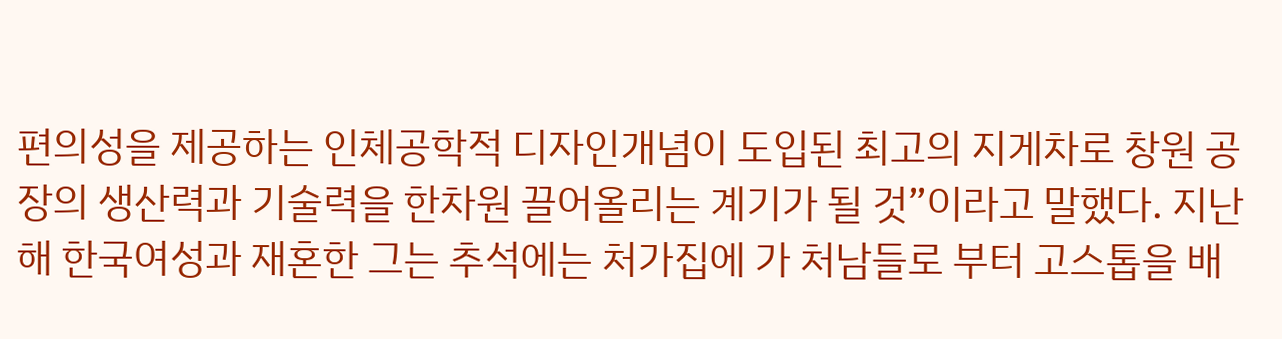편의성을 제공하는 인체공학적 디자인개념이 도입된 최고의 지게차로 창원 공장의 생산력과 기술력을 한차원 끌어올리는 계기가 될 것”이라고 말했다. 지난해 한국여성과 재혼한 그는 추석에는 처가집에 가 처남들로 부터 고스톱을 배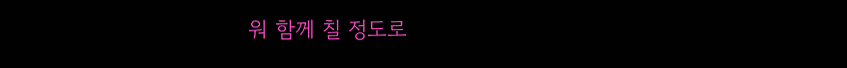워 함께 칠 정도로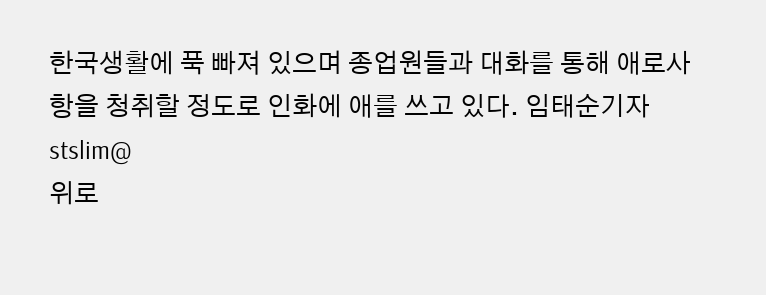한국생활에 푹 빠져 있으며 종업원들과 대화를 통해 애로사항을 청취할 정도로 인화에 애를 쓰고 있다. 임태순기자 stslim@
위로